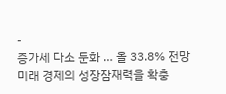-
증가세 다소 둔화 … 올 33.8% 전망
미래 경제의 성장잠재력을 확충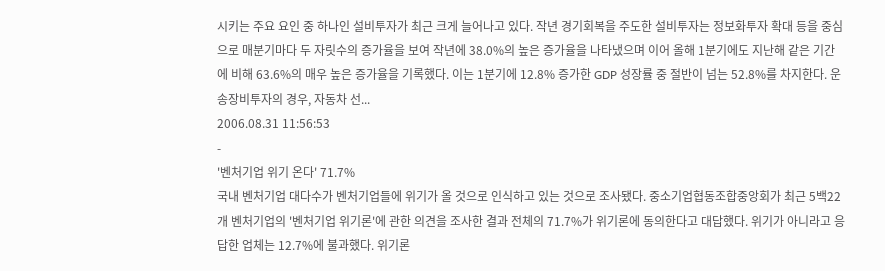시키는 주요 요인 중 하나인 설비투자가 최근 크게 늘어나고 있다. 작년 경기회복을 주도한 설비투자는 정보화투자 확대 등을 중심으로 매분기마다 두 자릿수의 증가율을 보여 작년에 38.0%의 높은 증가율을 나타냈으며 이어 올해 1분기에도 지난해 같은 기간에 비해 63.6%의 매우 높은 증가율을 기록했다. 이는 1분기에 12.8% 증가한 GDP 성장률 중 절반이 넘는 52.8%를 차지한다. 운송장비투자의 경우, 자동차 선...
2006.08.31 11:56:53
-
'벤처기업 위기 온다' 71.7%
국내 벤처기업 대다수가 벤처기업들에 위기가 올 것으로 인식하고 있는 것으로 조사됐다. 중소기업협동조합중앙회가 최근 5백22개 벤처기업의 '벤처기업 위기론'에 관한 의견을 조사한 결과 전체의 71.7%가 위기론에 동의한다고 대답했다. 위기가 아니라고 응답한 업체는 12.7%에 불과했다. 위기론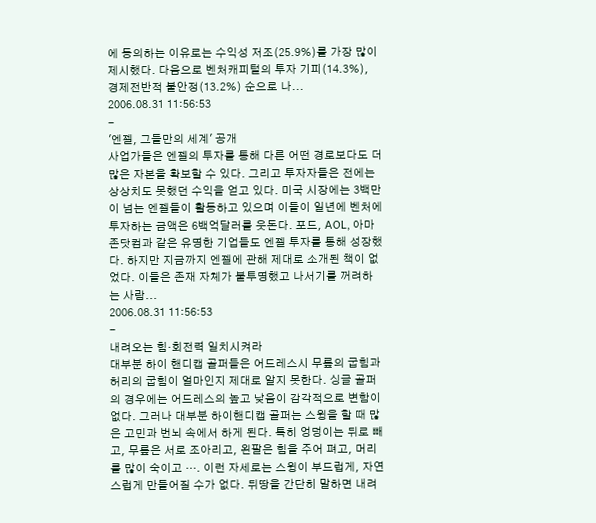에 동의하는 이유로는 수익성 저조(25.9%)를 가장 많이 제시했다. 다음으로 벤처캐피털의 투자 기피(14.3%), 경제전반적 불안정(13.2%) 순으로 나...
2006.08.31 11:56:53
-
'엔젤, 그들만의 세계' 공개
사업가들은 엔젤의 투자를 통해 다른 어떤 경로보다도 더 많은 자본을 확보할 수 있다. 그리고 투자자들은 전에는 상상치도 못했던 수익을 얻고 있다. 미국 시장에는 3백만이 넘는 엔젤들이 활동하고 있으며 이들이 일년에 벤처에 투자하는 금액은 6백억달러를 웃돈다. 포드, AOL, 아마존닷컴과 같은 유명한 기업들도 엔젤 투자를 통해 성장했다. 하지만 지금까지 엔젤에 관해 제대로 소개된 책이 없었다. 이들은 존재 자체가 불투명했고 나서기를 꺼려하는 사람...
2006.08.31 11:56:53
-
내려오는 힘·회전력 일치시켜라
대부분 하이 핸디캡 골퍼들은 어드레스시 무릎의 굽힘과 허리의 굽힘이 얼마인지 제대로 알지 못한다. 싱글 골퍼의 경우에는 어드레스의 높고 낮음이 감각적으로 변함이 없다. 그러나 대부분 하이핸디캡 골퍼는 스윙을 할 때 많은 고민과 번뇌 속에서 하게 된다. 특히 엉덩이는 뒤로 빼고, 무릎은 서로 조아리고, 왼팔은 힘을 주어 펴고, 머리를 많이 숙이고 …. 이런 자세로는 스윙이 부드럽게, 자연스럽게 만들어질 수가 없다. 뒤땅을 간단히 말하면 내려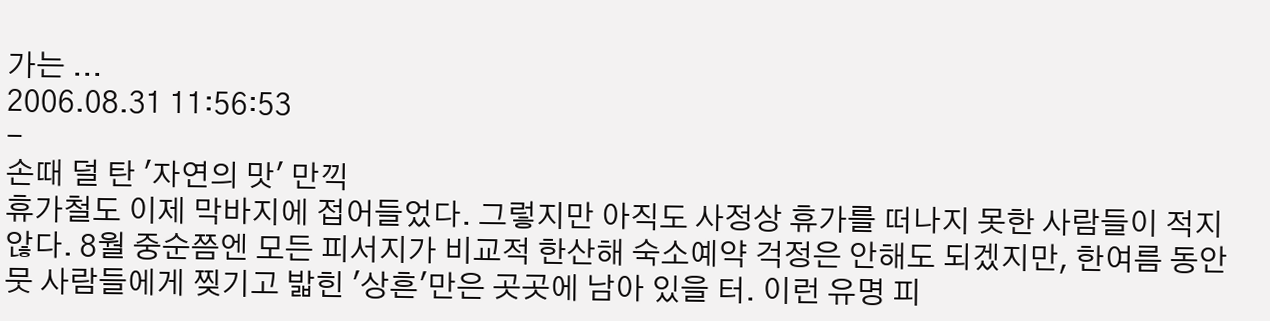가는 ...
2006.08.31 11:56:53
-
손때 덜 탄 '자연의 맛' 만끽
휴가철도 이제 막바지에 접어들었다. 그렇지만 아직도 사정상 휴가를 떠나지 못한 사람들이 적지 않다. 8월 중순쯤엔 모든 피서지가 비교적 한산해 숙소예약 걱정은 안해도 되겠지만, 한여름 동안 뭇 사람들에게 찢기고 밟힌 '상흔'만은 곳곳에 남아 있을 터. 이런 유명 피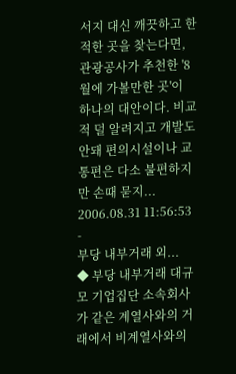서지 대신 깨끗하고 한적한 곳을 찾는다면, 관광공사가 추천한 '8월에 가볼만한 곳'이 하나의 대안이다. 비교적 덜 알려지고 개발도 안돼 편의시설이나 교통편은 다소 불편하지만 손때 묻지...
2006.08.31 11:56:53
-
부당 내부거래 외...
◆ 부당 내부거래 대규모 기업집단 소속회사가 같은 계열사와의 거래에서 비계열사와의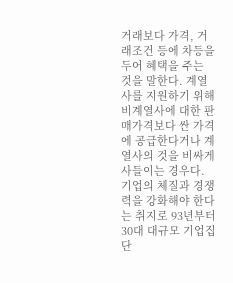거래보다 가격, 거래조건 등에 차등을 두어 혜택을 주는 것을 말한다. 계열사를 지원하기 위해 비계열사에 대한 판매가격보다 싼 가격에 공급한다거나 계열사의 것을 비싸게 사들이는 경우다. 기업의 체질과 경쟁력을 강화해야 한다는 취지로 93년부터 30대 대규모 기업집단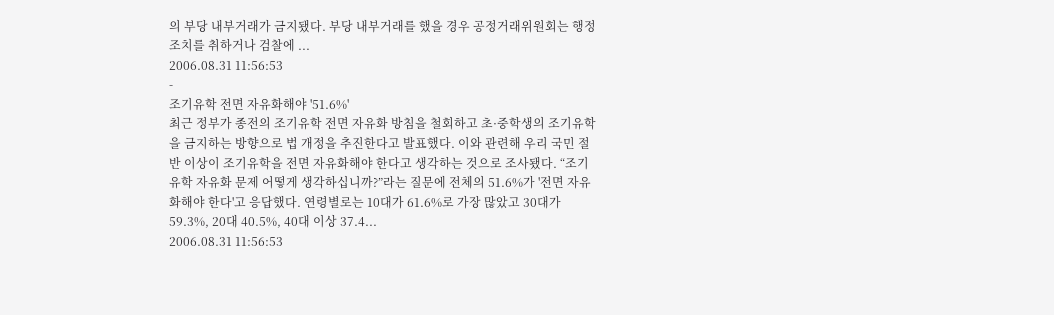의 부당 내부거래가 금지됐다. 부당 내부거래를 했을 경우 공정거래위원회는 행정 조치를 취하거나 검찰에 ...
2006.08.31 11:56:53
-
조기유학 전면 자유화해야 '51.6%'
최근 정부가 종전의 조기유학 전면 자유화 방침을 철회하고 초·중학생의 조기유학을 금지하는 방향으로 법 개정을 추진한다고 발표했다. 이와 관련해 우리 국민 절반 이상이 조기유학을 전면 자유화해야 한다고 생각하는 것으로 조사됐다. “조기유학 자유화 문제 어떻게 생각하십니까?”라는 질문에 전체의 51.6%가 '전면 자유화해야 한다'고 응답했다. 연령별로는 10대가 61.6%로 가장 많았고 30대가 59.3%, 20대 40.5%, 40대 이상 37.4...
2006.08.31 11:56:53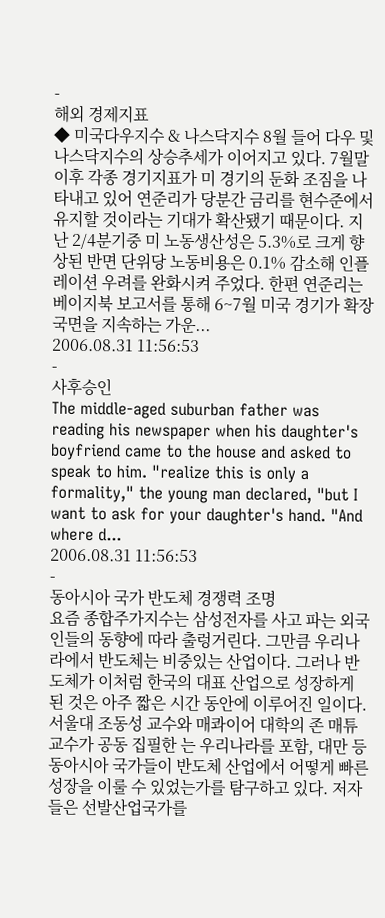-
해외 경제지표
◆ 미국다우지수 & 나스닥지수 8월 들어 다우 및 나스닥지수의 상승추세가 이어지고 있다. 7월말 이후 각종 경기지표가 미 경기의 둔화 조짐을 나타내고 있어 연준리가 당분간 금리를 현수준에서 유지할 것이라는 기대가 확산됐기 때문이다. 지난 2/4분기중 미 노동생산성은 5.3%로 크게 향상된 반면 단위당 노동비용은 0.1% 감소해 인플레이션 우려를 완화시켜 주었다. 한편 연준리는 베이지북 보고서를 통해 6~7월 미국 경기가 확장국면을 지속하는 가운...
2006.08.31 11:56:53
-
사후승인
The middle-aged suburban father was reading his newspaper when his daughter's boyfriend came to the house and asked to speak to him. "realize this is only a formality," the young man declared, "but I want to ask for your daughter's hand. "And where d...
2006.08.31 11:56:53
-
동아시아 국가 반도체 경쟁력 조명
요즘 종합주가지수는 삼성전자를 사고 파는 외국인들의 동향에 따라 출렁거린다. 그만큼 우리나라에서 반도체는 비중있는 산업이다. 그러나 반도체가 이처럼 한국의 대표 산업으로 성장하게 된 것은 아주 짧은 시간 동안에 이루어진 일이다. 서울대 조동성 교수와 매콰이어 대학의 존 매튜 교수가 공동 집필한 는 우리나라를 포함, 대만 등 동아시아 국가들이 반도체 산업에서 어떻게 빠른 성장을 이룰 수 있었는가를 탐구하고 있다. 저자들은 선발산업국가를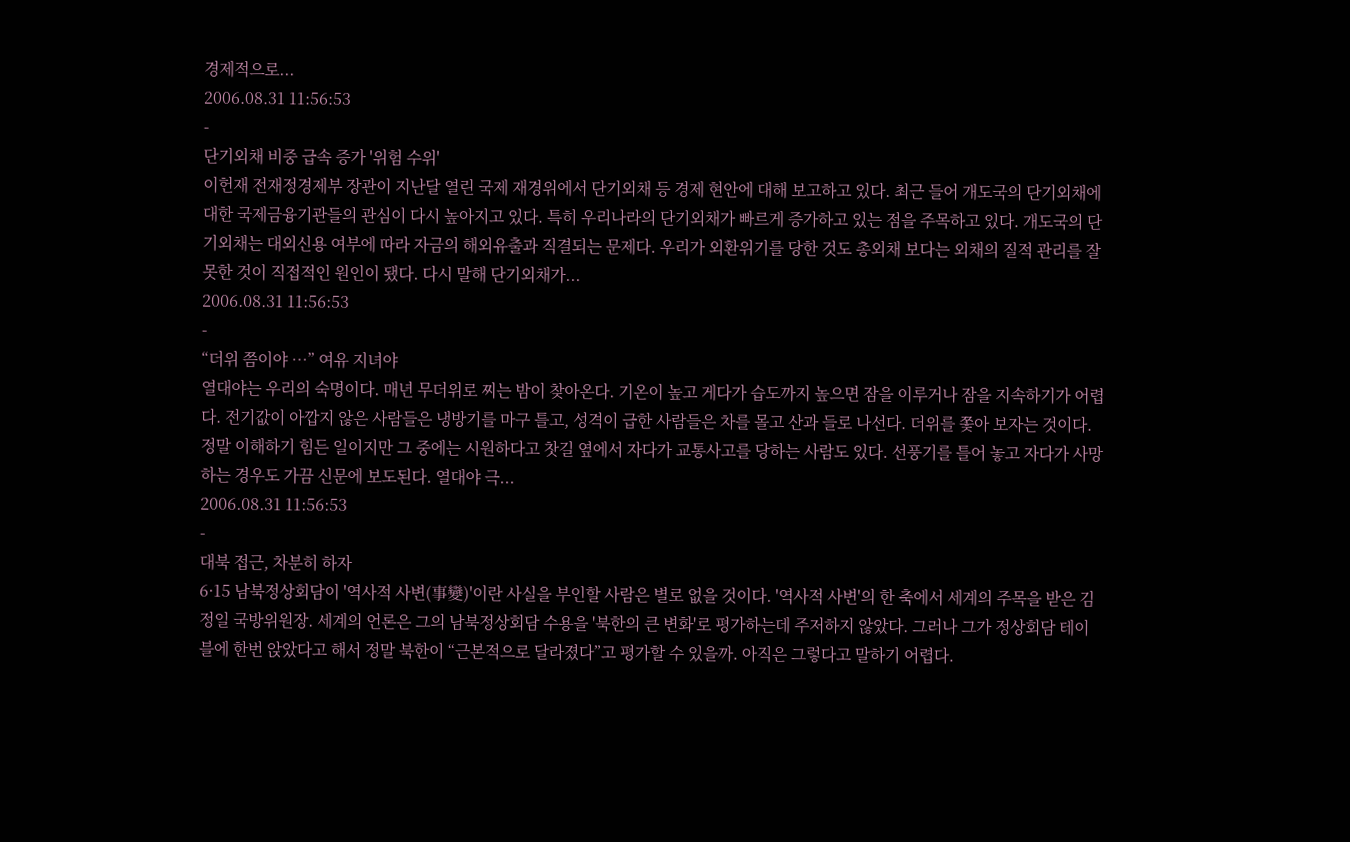경제적으로...
2006.08.31 11:56:53
-
단기외채 비중 급속 증가 '위험 수위'
이헌재 전재정경제부 장관이 지난달 열린 국제 재경위에서 단기외채 등 경제 현안에 대해 보고하고 있다. 최근 들어 개도국의 단기외채에 대한 국제금융기관들의 관심이 다시 높아지고 있다. 특히 우리나라의 단기외채가 빠르게 증가하고 있는 점을 주목하고 있다. 개도국의 단기외채는 대외신용 여부에 따라 자금의 해외유출과 직결되는 문제다. 우리가 외환위기를 당한 것도 총외채 보다는 외채의 질적 관리를 잘못한 것이 직접적인 원인이 됐다. 다시 말해 단기외채가...
2006.08.31 11:56:53
-
“더위 쯤이야 …” 여유 지녀야
열대야는 우리의 숙명이다. 매년 무더위로 찌는 밤이 찾아온다. 기온이 높고 게다가 습도까지 높으면 잠을 이루거나 잠을 지속하기가 어렵다. 전기값이 아깝지 않은 사람들은 냉방기를 마구 틀고, 성격이 급한 사람들은 차를 몰고 산과 들로 나선다. 더위를 쫓아 보자는 것이다. 정말 이해하기 힘든 일이지만 그 중에는 시원하다고 찻길 옆에서 자다가 교통사고를 당하는 사람도 있다. 선풍기를 틀어 놓고 자다가 사망하는 경우도 가끔 신문에 보도된다. 열대야 극...
2006.08.31 11:56:53
-
대북 접근, 차분히 하자
6·15 남북정상회담이 '역사적 사변(事變)'이란 사실을 부인할 사람은 별로 없을 것이다. '역사적 사변'의 한 축에서 세계의 주목을 받은 김정일 국방위원장. 세계의 언론은 그의 남북정상회담 수용을 '북한의 큰 변화'로 평가하는데 주저하지 않았다. 그러나 그가 정상회담 테이블에 한번 앉았다고 해서 정말 북한이 “근본적으로 달라졌다”고 평가할 수 있을까. 아직은 그렇다고 말하기 어렵다.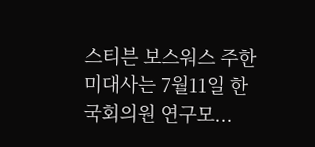스티븐 보스워스 주한 미대사는 7월11일 한 국회의원 연구모...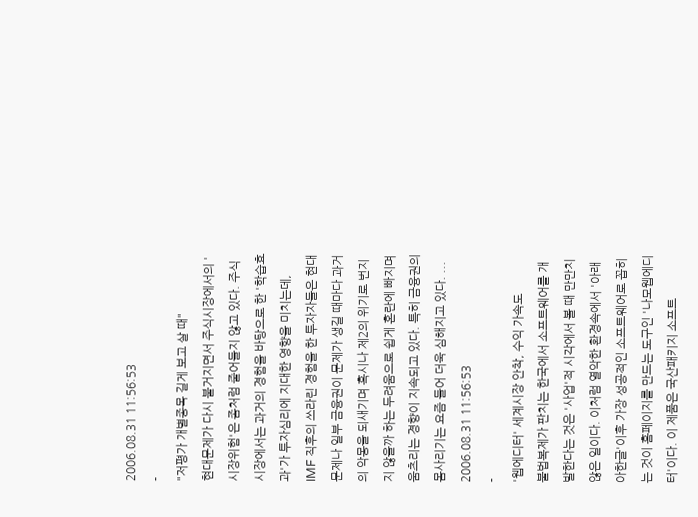2006.08.31 11:56:53
-
"저평가 개별종목 길게 보고 살 때"
현대문제가 다시 불거지면서 주식시장에서의 '시장위험'은 좀처럼 줄어들지 않고 있다. 주식시장에서는 과거의 경험을 바탕으로 한 '학습효과'가 투자심리에 지대한 영향을 미치는데, IMF 직후의 쓰라린 경험을 한 투자자들은 현대문제나 일부 금융권이 문제가 생길 때마다 과거의 악몽을 되새기며 혹시나 제2의 위기로 번지지 않을까 하는 두려움으로 쉽게 혼란에 빠지며 움츠리는 경향이 지속되고 있다. 특히 금융권의 몸사리기는 요즘 들어 더욱 심해지고 있다. ...
2006.08.31 11:56:53
-
'웹에디터' 세계시장 안착, 수익 가속도
불법복제가 판치는 한국에서 소프트웨어를 개발한다는 것은 '사업'적 시각에서 볼 때 만만치 않은 일이다. 이처럼 열악한 환경속에서 '아래아한글'이후 가장 성공적인 소프트웨어로 꼽히는 것이 홈페이지를 만드는 도구인 '나모웹에디터'이다. 이 제품은 국산패키지 소프트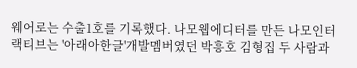웨어로는 수출1호를 기록했다. 나모웹에디터를 만든 나모인터랙티브는 '아래아한글'개발멤버였던 박흥호 김형집 두 사람과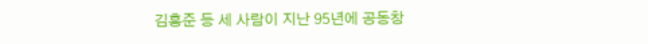김흥준 등 세 사람이 지난 95년에 공동창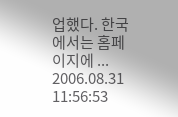업했다. 한국에서는 홈페이지에 ...
2006.08.31 11:56:53